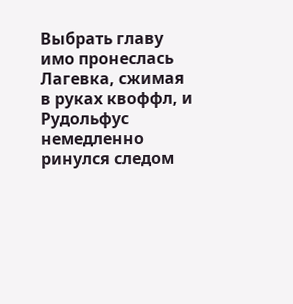Выбрать главу
имо пронеслась Лагевка, сжимая в руках квоффл, и Рудольфус немедленно ринулся следом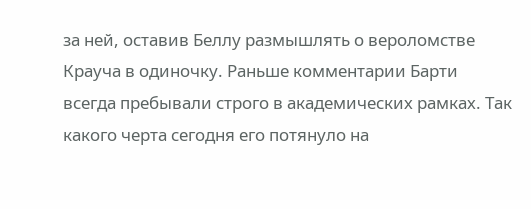за ней, оставив Беллу размышлять о вероломстве Крауча в одиночку. Раньше комментарии Барти всегда пребывали строго в академических рамках. Так какого черта сегодня его потянуло на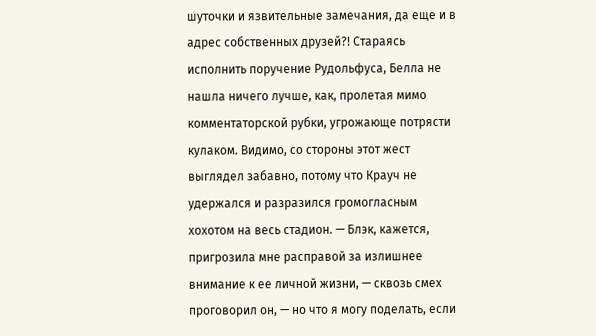шуточки и язвительные замечания, да еще и в адрес собственных друзей?! Стараясь исполнить поручение Рудольфуса, Белла не нашла ничего лучше, как, пролетая мимо комментаторской рубки, угрожающе потрясти кулаком. Видимо, со стороны этот жест выглядел забавно, потому что Крауч не удержался и разразился громогласным хохотом на весь стадион. — Блэк, кажется, пригрозила мне расправой за излишнее внимание к ее личной жизни, — сквозь смех проговорил он, — но что я могу поделать, если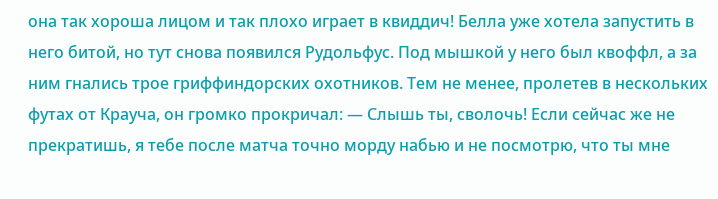она так хороша лицом и так плохо играет в квиддич! Белла уже хотела запустить в него битой, но тут снова появился Рудольфус. Под мышкой у него был квоффл, а за ним гнались трое гриффиндорских охотников. Тем не менее, пролетев в нескольких футах от Крауча, он громко прокричал: — Слышь ты, сволочь! Если сейчас же не прекратишь, я тебе после матча точно морду набью и не посмотрю, что ты мне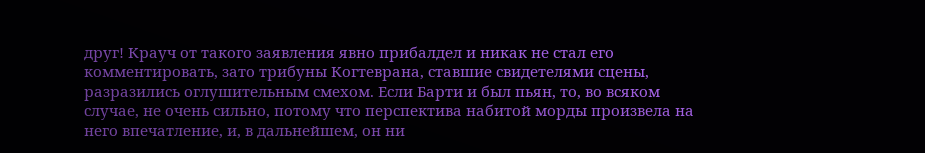друг! Крауч от такого заявления явно прибалдел и никак не стал его комментировать, зато трибуны Когтеврана, ставшие свидетелями сцены, разразились оглушительным смехом. Если Барти и был пьян, то, во всяком случае, не очень сильно, потому что перспектива набитой морды произвела на него впечатление, и, в дальнейшем, он ни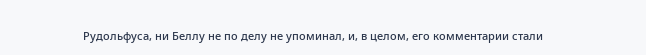Рудольфуса, ни Беллу не по делу не упоминал, и, в целом, его комментарии стали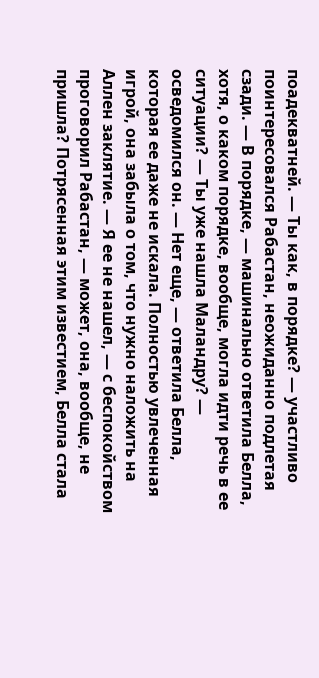поадекватней. — Ты как, в порядке? — участливо поинтересовался Рабастан, неожиданно подлетая сзади. — В порядке, — машинально ответила Белла, хотя, о каком порядке, вообще, могла идти речь в ее ситуации? — Ты уже нашла Маландру? — осведомился он. — Нет еще, — ответила Белла, которая ее даже не искала. Полностью увлеченная игрой, она забыла о том, что нужно наложить на Аллен заклятие. — Я ее не нашел, — с беспокойством проговорил Рабастан, — может, она, вообще, не пришла? Потрясенная этим известием, Белла стала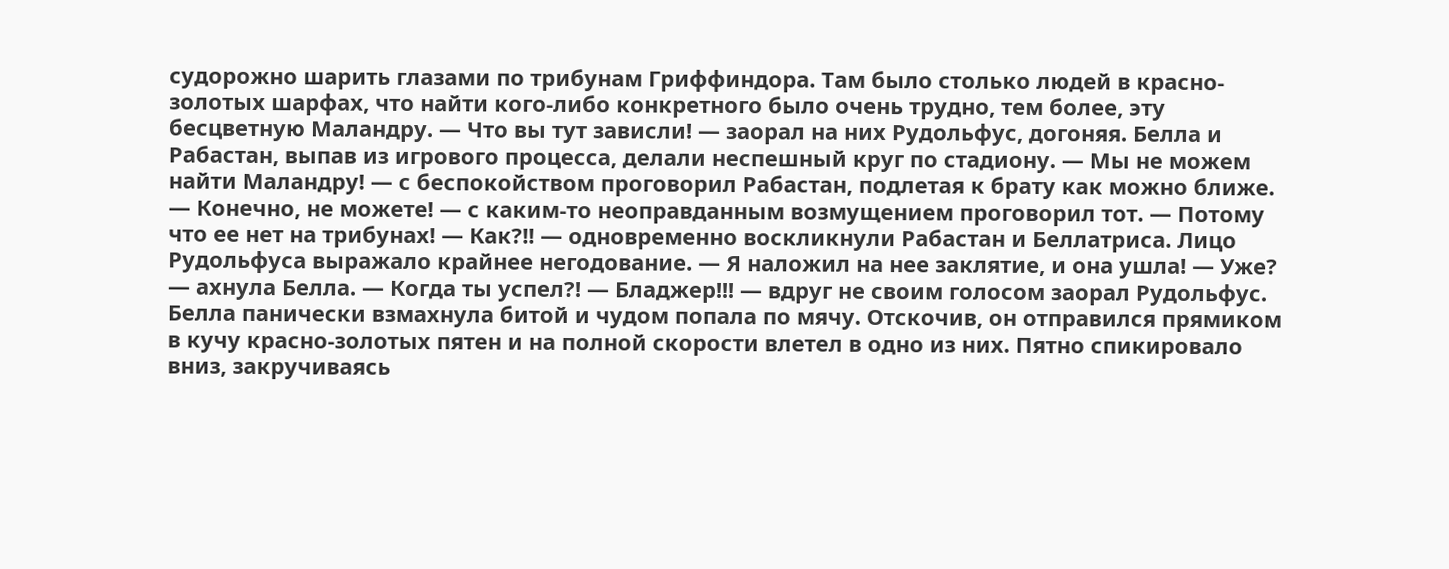судорожно шарить глазами по трибунам Гриффиндора. Там было столько людей в красно-золотых шарфах, что найти кого-либо конкретного было очень трудно, тем более, эту бесцветную Маландру. — Что вы тут зависли! — заорал на них Рудольфус, догоняя. Белла и Рабастан, выпав из игрового процесса, делали неспешный круг по стадиону. — Мы не можем найти Маландру! — с беспокойством проговорил Рабастан, подлетая к брату как можно ближе. — Конечно, не можете! — с каким-то неоправданным возмущением проговорил тот. — Потому что ее нет на трибунах! — Как?!! — одновременно воскликнули Рабастан и Беллатриса. Лицо Рудольфуса выражало крайнее негодование. — Я наложил на нее заклятие, и она ушла! — Уже? — ахнула Белла. — Когда ты успел?! — Бладжер!!! — вдруг не своим голосом заорал Рудольфус. Белла панически взмахнула битой и чудом попала по мячу. Отскочив, он отправился прямиком в кучу красно-золотых пятен и на полной скорости влетел в одно из них. Пятно спикировало вниз, закручиваясь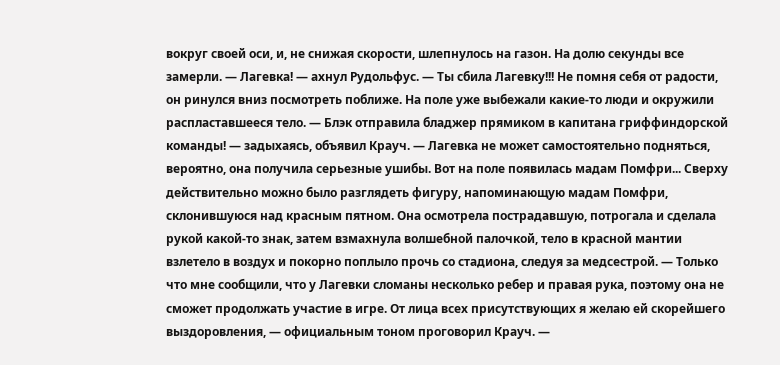вокруг своей оси, и, не снижая скорости, шлепнулось на газон. На долю секунды все замерли. — Лагевка! — ахнул Рудольфус. — Ты сбила Лагевку!!! Не помня себя от радости, он ринулся вниз посмотреть поближе. На поле уже выбежали какие-то люди и окружили распластавшееся тело. — Блэк отправила бладжер прямиком в капитана гриффиндорской команды! — задыхаясь, объявил Крауч. — Лагевка не может самостоятельно подняться, вероятно, она получила серьезные ушибы. Вот на поле появилась мадам Помфри... Сверху действительно можно было разглядеть фигуру, напоминающую мадам Помфри, склонившуюся над красным пятном. Она осмотрела пострадавшую, потрогала и сделала рукой какой-то знак, затем взмахнула волшебной палочкой, тело в красной мантии взлетело в воздух и покорно поплыло прочь со стадиона, следуя за медсестрой. — Только что мне сообщили, что у Лагевки сломаны несколько ребер и правая рука, поэтому она не сможет продолжать участие в игре. От лица всех присутствующих я желаю ей скорейшего выздоровления, — официальным тоном проговорил Крауч. —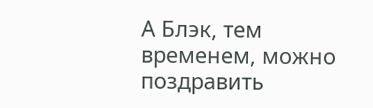А Блэк, тем временем, можно поздравить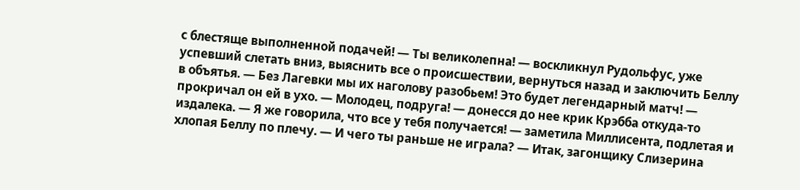с блестяще выполненной подачей! — Ты великолепна! — воскликнул Рудольфус, уже успевший слетать вниз, выяснить все о происшествии, вернуться назад и заключить Беллу в объятья. — Без Лагевки мы их наголову разобьем! Это будет легендарный матч! — прокричал он ей в ухо. — Молодец, подруга! — донесся до нее крик Крэбба откуда-то издалека. — Я же говорила, что все у тебя получается! — заметила Миллисента, подлетая и хлопая Беллу по плечу. — И чего ты раньше не играла? — Итак, загонщику Слизерина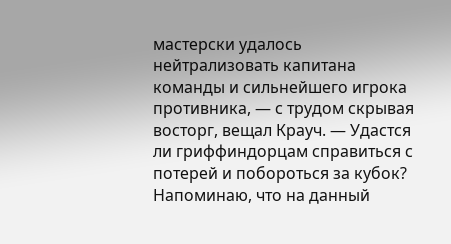мастерски удалось нейтрализовать капитана команды и сильнейшего игрока противника, — с трудом скрывая восторг, вещал Крауч. — Удастся ли гриффиндорцам справиться с потерей и побороться за кубок? Напоминаю, что на данный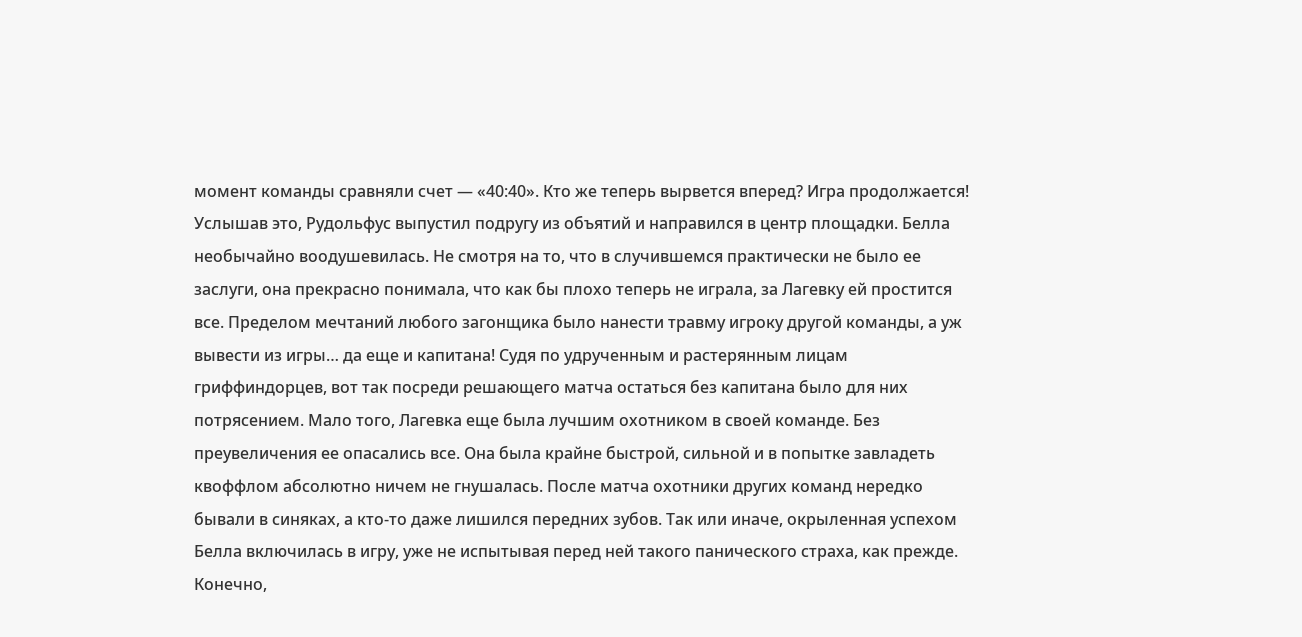момент команды сравняли счет — «40:40». Кто же теперь вырвется вперед? Игра продолжается! Услышав это, Рудольфус выпустил подругу из объятий и направился в центр площадки. Белла необычайно воодушевилась. Не смотря на то, что в случившемся практически не было ее заслуги, она прекрасно понимала, что как бы плохо теперь не играла, за Лагевку ей простится все. Пределом мечтаний любого загонщика было нанести травму игроку другой команды, а уж вывести из игры… да еще и капитана! Судя по удрученным и растерянным лицам гриффиндорцев, вот так посреди решающего матча остаться без капитана было для них потрясением. Мало того, Лагевка еще была лучшим охотником в своей команде. Без преувеличения ее опасались все. Она была крайне быстрой, сильной и в попытке завладеть квоффлом абсолютно ничем не гнушалась. После матча охотники других команд нередко бывали в синяках, а кто-то даже лишился передних зубов. Так или иначе, окрыленная успехом Белла включилась в игру, уже не испытывая перед ней такого панического страха, как прежде. Конечно,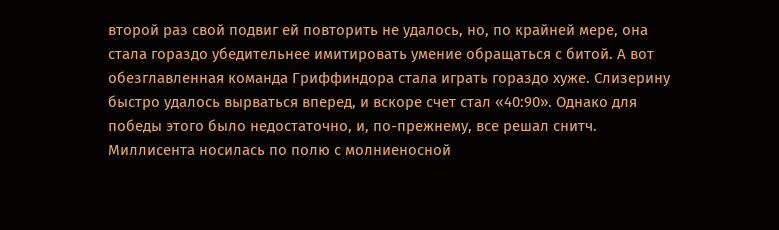второй раз свой подвиг ей повторить не удалось, но, по крайней мере, она стала гораздо убедительнее имитировать умение обращаться с битой. А вот обезглавленная команда Гриффиндора стала играть гораздо хуже. Слизерину быстро удалось вырваться вперед, и вскоре счет стал «40:90». Однако для победы этого было недостаточно, и, по-прежнему, все решал снитч. Миллисента носилась по полю с молниеносной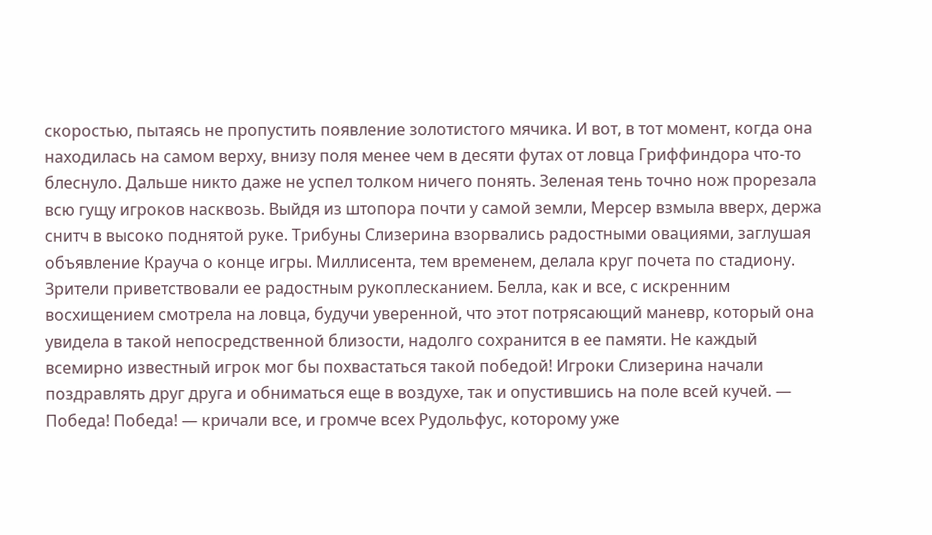скоростью, пытаясь не пропустить появление золотистого мячика. И вот, в тот момент, когда она находилась на самом верху, внизу поля менее чем в десяти футах от ловца Гриффиндора что-то блеснуло. Дальше никто даже не успел толком ничего понять. Зеленая тень точно нож прорезала всю гущу игроков насквозь. Выйдя из штопора почти у самой земли, Мерсер взмыла вверх, держа снитч в высоко поднятой руке. Трибуны Слизерина взорвались радостными овациями, заглушая объявление Крауча о конце игры. Миллисента, тем временем, делала круг почета по стадиону. Зрители приветствовали ее радостным рукоплесканием. Белла, как и все, с искренним восхищением смотрела на ловца, будучи уверенной, что этот потрясающий маневр, который она увидела в такой непосредственной близости, надолго сохранится в ее памяти. Не каждый всемирно известный игрок мог бы похвастаться такой победой! Игроки Слизерина начали поздравлять друг друга и обниматься еще в воздухе, так и опустившись на поле всей кучей. — Победа! Победа! — кричали все, и громче всех Рудольфус, которому уже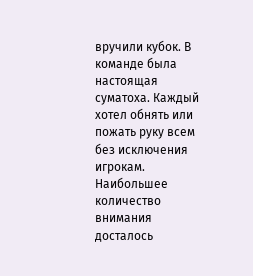вручили кубок. В команде была настоящая суматоха. Каждый хотел обнять или пожать руку всем без исключения игрокам. Наибольшее количество внимания досталось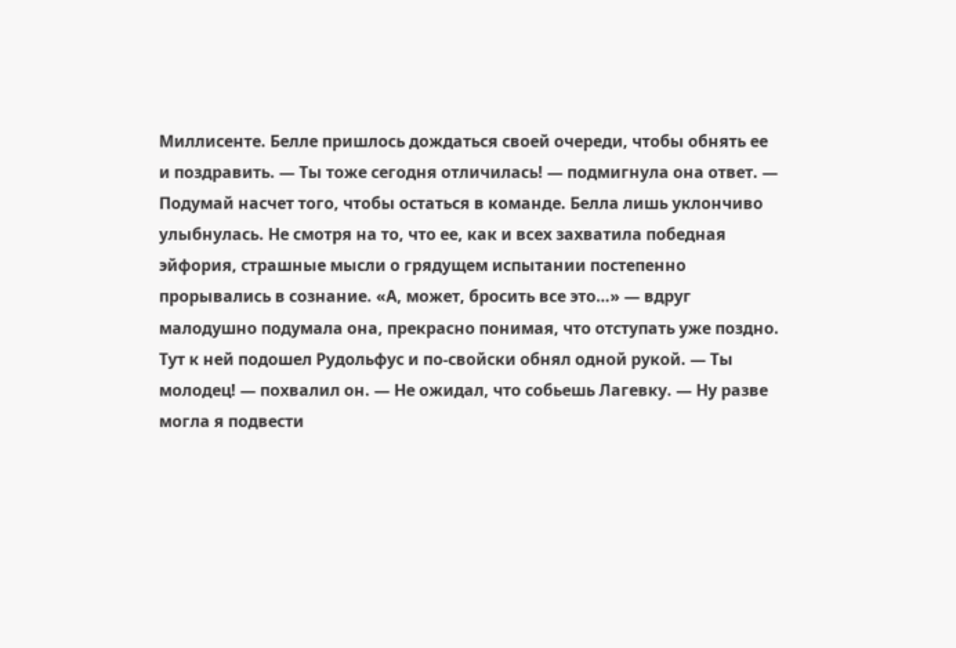Миллисенте. Белле пришлось дождаться своей очереди, чтобы обнять ее и поздравить. — Ты тоже сегодня отличилась! — подмигнула она ответ. — Подумай насчет того, чтобы остаться в команде. Белла лишь уклончиво улыбнулась. Не смотря на то, что ее, как и всех захватила победная эйфория, страшные мысли о грядущем испытании постепенно прорывались в сознание. «А, может, бросить все это…» — вдруг малодушно подумала она, прекрасно понимая, что отступать уже поздно. Тут к ней подошел Рудольфус и по-свойски обнял одной рукой. — Ты молодец! — похвалил он. — Не ожидал, что собьешь Лагевку. — Ну разве могла я подвести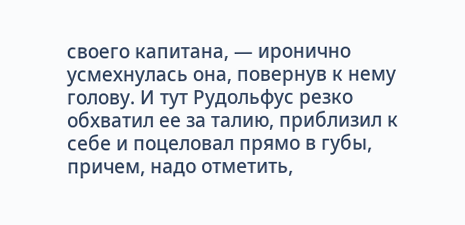своего капитана, — иронично усмехнулась она, повернув к нему голову. И тут Рудольфус резко обхватил ее за талию, приблизил к себе и поцеловал прямо в губы, причем, надо отметить,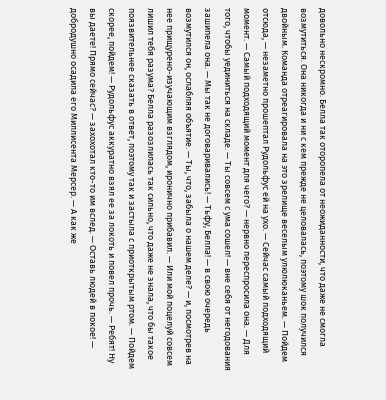довольно нескромно. Белла так оторопела от неожиданности, что даже не смогла возмутиться. Она никогда и ни с кем прежде не целовалась, поэтому шок получился двойным. Команда отреагировала на это зрелище веселым улюлюканьем. — Пойдем отсюда, — незаметно прошептал Рудольфус ей на ухо. — Сейчас самый подходящий момент. — Самый подходящий момент для чего? — нервно переспросила она. — Для того, чтобы уединиться на складе. — Ты совсем с ума сошел! — вне себя от негодования зашипела она. — Мы так не договаривались! — Тьфу, Белла! — в свою очередь возмутился он, ослабляя объятие. — Ты, что, забыла о нашем деле? — и, посмотрев на нее прищурено-изучающим взглядом, иронично прибавил. — Или мой поцелуй совсем лишил тебя разума? Белла разозлилась так сильно, что даже не знала, что бы такое поязвительнее сказать в ответ, поэтому так и застыла с приоткрытым ртом. — Пойдем скорее, пойдем! — Рудольфус аккуратно взял ее за локоть и повел прочь. — Ребят! Ну вы даете! Прямо сейчас? — захохотал кто-то им вслед. — Оставь людей в покое! — добродушно осадила его Миллисента Мерсер. — А как же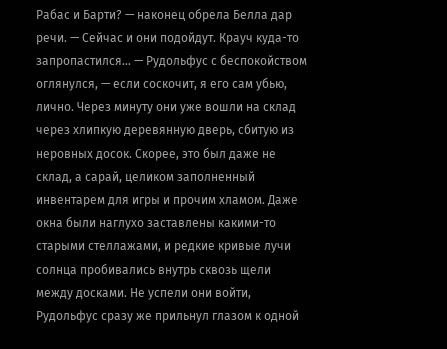Рабас и Барти? — наконец обрела Белла дар речи. — Сейчас и они подойдут. Крауч куда-то запропастился… — Рудольфус с беспокойством оглянулся, — если соскочит, я его сам убью, лично. Через минуту они уже вошли на склад через хлипкую деревянную дверь, сбитую из неровных досок. Скорее, это был даже не склад, а сарай, целиком заполненный инвентарем для игры и прочим хламом. Даже окна были наглухо заставлены какими-то старыми стеллажами, и редкие кривые лучи солнца пробивались внутрь сквозь щели между досками. Не успели они войти, Рудольфус сразу же прильнул глазом к одной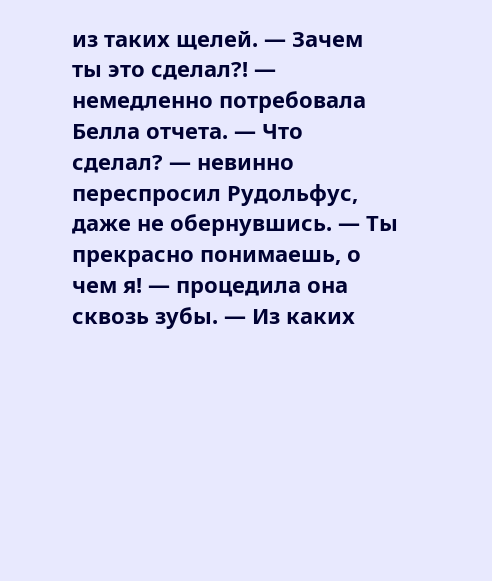из таких щелей. — Зачем ты это сделал?! — немедленно потребовала Белла отчета. — Что сделал? — невинно переспросил Рудольфус, даже не обернувшись. — Ты прекрасно понимаешь, о чем я! — процедила она сквозь зубы. — Из каких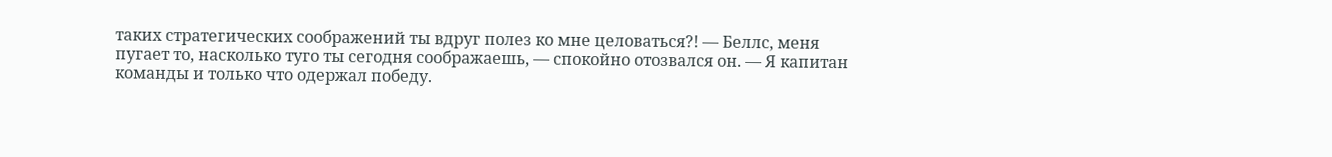таких стратегических соображений ты вдруг полез ко мне целоваться?! — Беллс, меня пугает то, насколько туго ты сегодня соображаешь, — спокойно отозвался он. — Я капитан команды и только что одержал победу.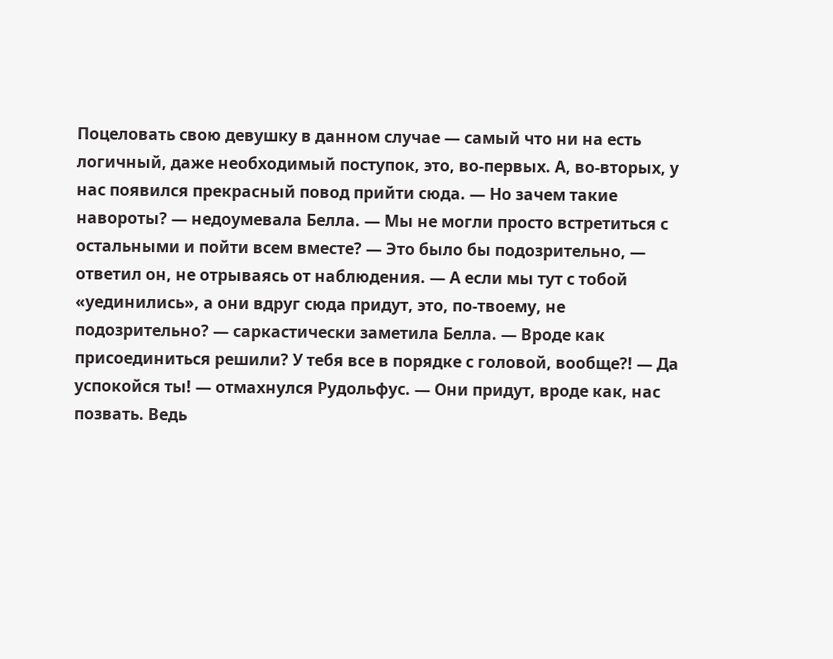Поцеловать свою девушку в данном случае — самый что ни на есть логичный, даже необходимый поступок, это, во-первых. А, во-вторых, у нас появился прекрасный повод прийти сюда. — Но зачем такие навороты? — недоумевала Белла. — Мы не могли просто встретиться с остальными и пойти всем вместе? — Это было бы подозрительно, — ответил он, не отрываясь от наблюдения. — А если мы тут с тобой «уединились», а они вдруг сюда придут, это, по-твоему, не подозрительно? — саркастически заметила Белла. — Вроде как присоединиться решили? У тебя все в порядке с головой, вообще?! — Да успокойся ты! — отмахнулся Рудольфус. — Они придут, вроде как, нас позвать. Ведь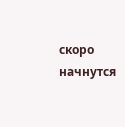скоро начнутся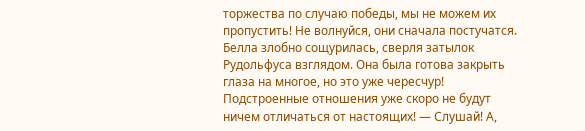торжества по случаю победы, мы не можем их пропустить! Не волнуйся, они сначала постучатся. Белла злобно сощурилась, сверля затылок Рудольфуса взглядом. Она была готова закрыть глаза на многое, но это уже чересчур! Подстроенные отношения уже скоро не будут ничем отличаться от настоящих! — Слушай! А,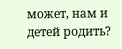может, нам и детей родить?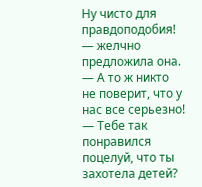Ну чисто для правдоподобия! — желчно предложила она. — А то ж никто не поверит, что у нас все серьезно! — Тебе так понравился поцелуй, что ты захотела детей?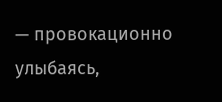— провокационно улыбаясь,